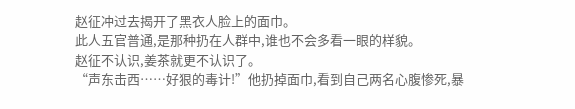赵征冲过去揭开了黑衣人脸上的面巾。
此人五官普通,是那种扔在人群中,谁也不会多看一眼的样貌。
赵征不认识,姜茶就更不认识了。
“声东击西……好狠的毒计!”他扔掉面巾,看到自己两名心腹惨死,暴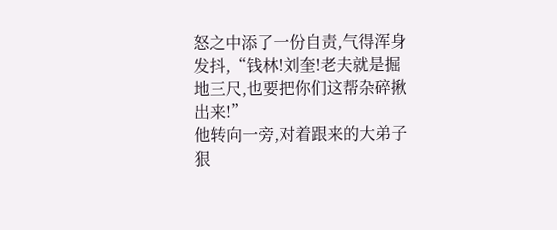怒之中添了一份自责,气得浑身发抖,“钱林!刘奎!老夫就是掘地三尺,也要把你们这帮杂碎揪出来!”
他转向一旁,对着跟来的大弟子狠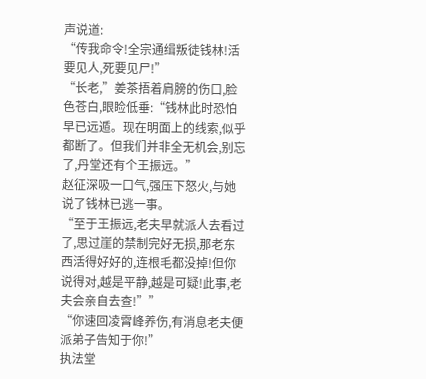声说道:
“传我命令!全宗通缉叛徒钱林!活要见人,死要见尸!”
“长老,”姜茶捂着肩膀的伤口,脸色苍白,眼睑低垂:“钱林此时恐怕早已远遁。现在明面上的线索,似乎都断了。但我们并非全无机会,别忘了,丹堂还有个王振远。”
赵征深吸一口气,强压下怒火,与她说了钱林已逃一事。
“至于王振远,老夫早就派人去看过了,思过崖的禁制完好无损,那老东西活得好好的,连根毛都没掉!但你说得对,越是平静,越是可疑!此事,老夫会亲自去查!””
“你速回凌霄峰养伤,有消息老夫便派弟子告知于你!”
执法堂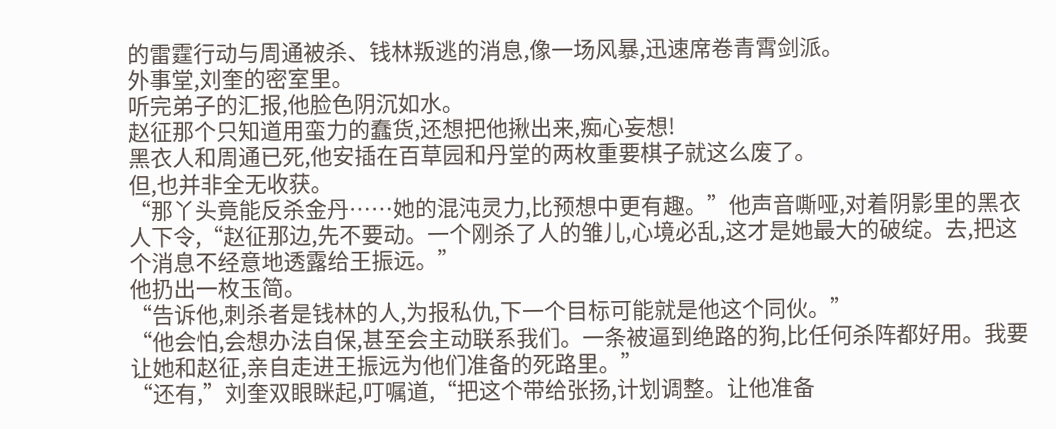的雷霆行动与周通被杀、钱林叛逃的消息,像一场风暴,迅速席卷青霄剑派。
外事堂,刘奎的密室里。
听完弟子的汇报,他脸色阴沉如水。
赵征那个只知道用蛮力的蠢货,还想把他揪出来,痴心妄想!
黑衣人和周通已死,他安插在百草园和丹堂的两枚重要棋子就这么废了。
但,也并非全无收获。
“那丫头竟能反杀金丹……她的混沌灵力,比预想中更有趣。”他声音嘶哑,对着阴影里的黑衣人下令,“赵征那边,先不要动。一个刚杀了人的雏儿,心境必乱,这才是她最大的破绽。去,把这个消息不经意地透露给王振远。”
他扔出一枚玉简。
“告诉他,刺杀者是钱林的人,为报私仇,下一个目标可能就是他这个同伙。”
“他会怕,会想办法自保,甚至会主动联系我们。一条被逼到绝路的狗,比任何杀阵都好用。我要让她和赵征,亲自走进王振远为他们准备的死路里。”
“还有,”刘奎双眼眯起,叮嘱道,“把这个带给张扬,计划调整。让他准备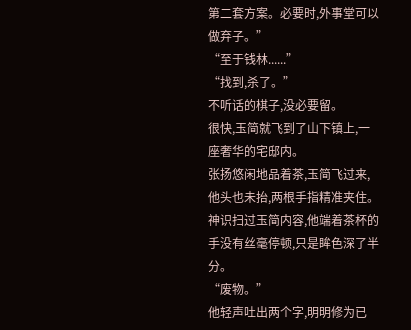第二套方案。必要时,外事堂可以做弃子。”
“至于钱林......”
“找到,杀了。”
不听话的棋子,没必要留。
很快,玉简就飞到了山下镇上,一座奢华的宅邸内。
张扬悠闲地品着茶,玉简飞过来,他头也未抬,两根手指精准夹住。
神识扫过玉简内容,他端着茶杯的手没有丝毫停顿,只是眸色深了半分。
“废物。”
他轻声吐出两个字,明明修为已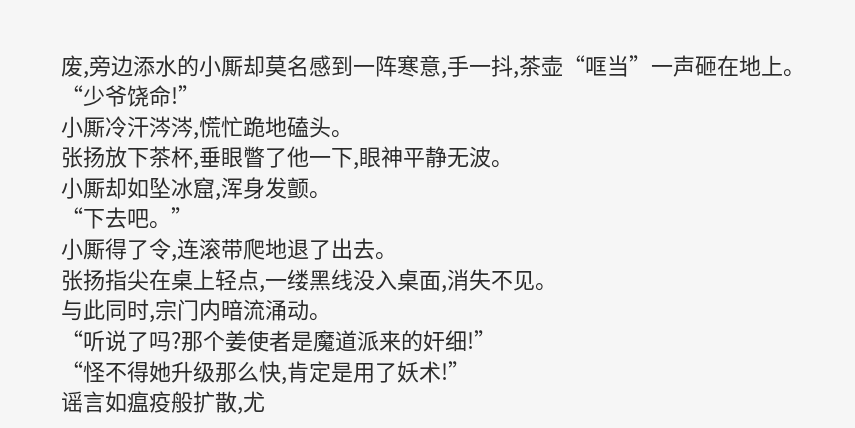废,旁边添水的小厮却莫名感到一阵寒意,手一抖,茶壶“哐当”一声砸在地上。
“少爷饶命!”
小厮冷汗涔涔,慌忙跪地磕头。
张扬放下茶杯,垂眼瞥了他一下,眼神平静无波。
小厮却如坠冰窟,浑身发颤。
“下去吧。”
小厮得了令,连滚带爬地退了出去。
张扬指尖在桌上轻点,一缕黑线没入桌面,消失不见。
与此同时,宗门内暗流涌动。
“听说了吗?那个姜使者是魔道派来的奸细!”
“怪不得她升级那么快,肯定是用了妖术!”
谣言如瘟疫般扩散,尤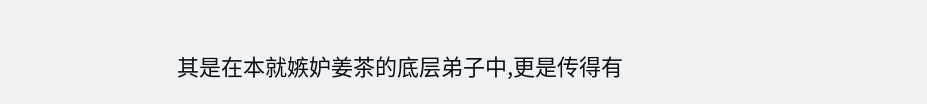其是在本就嫉妒姜茶的底层弟子中,更是传得有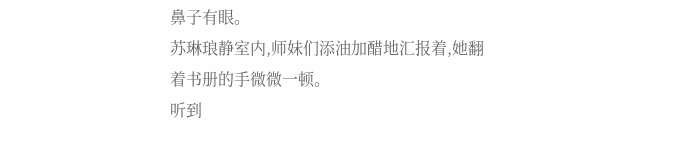鼻子有眼。
苏琳琅静室内,师妹们添油加醋地汇报着,她翻着书册的手微微一顿。
听到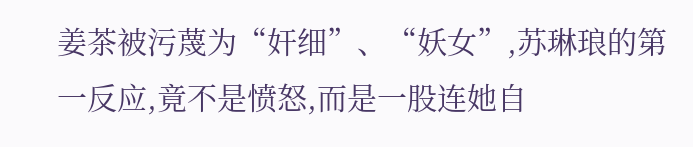姜茶被污蔑为“奸细”、“妖女”,苏琳琅的第一反应,竟不是愤怒,而是一股连她自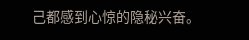己都感到心惊的隐秘兴奋。